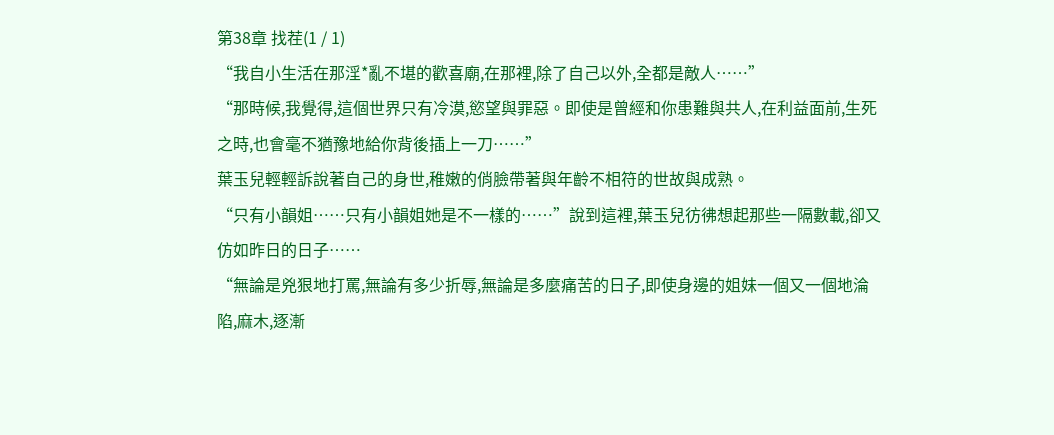第38章 找茬(1 / 1)
“我自小生活在那淫*亂不堪的歡喜廟,在那裡,除了自己以外,全都是敵人……”
“那時候,我覺得,這個世界只有冷漠,慾望與罪惡。即使是曾經和你患難與共人,在利益面前,生死之時,也會毫不猶豫地給你背後插上一刀……”
葉玉兒輕輕訴說著自己的身世,稚嫩的俏臉帶著與年齡不相符的世故與成熟。
“只有小韻姐……只有小韻姐她是不一樣的……”說到這裡,葉玉兒彷彿想起那些一隔數載,卻又仿如昨日的日子……
“無論是兇狠地打罵,無論有多少折辱,無論是多麼痛苦的日子,即使身邊的姐妹一個又一個地淪陷,麻木,逐漸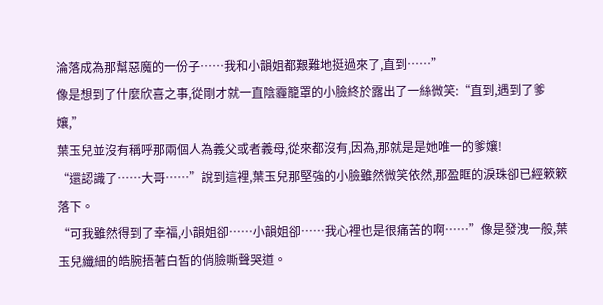淪落成為那幫惡魔的一份子……我和小韻姐都艱難地挺過來了,直到……”
像是想到了什麼欣喜之事,從剛才就一直陰霾籠罩的小臉終於露出了一絲微笑:“直到,遇到了爹孃,”
葉玉兒並沒有稱呼那兩個人為義父或者義母,從來都沒有,因為,那就是是她唯一的爹孃!
“還認識了……大哥……”說到這裡,葉玉兒那堅強的小臉雖然微笑依然,那盈眶的淚珠卻已經簌簌落下。
“可我雖然得到了幸福,小韻姐卻……小韻姐卻……我心裡也是很痛苦的啊……”像是發洩一般,葉玉兒纖細的皓腕捂著白皙的俏臉嘶聲哭道。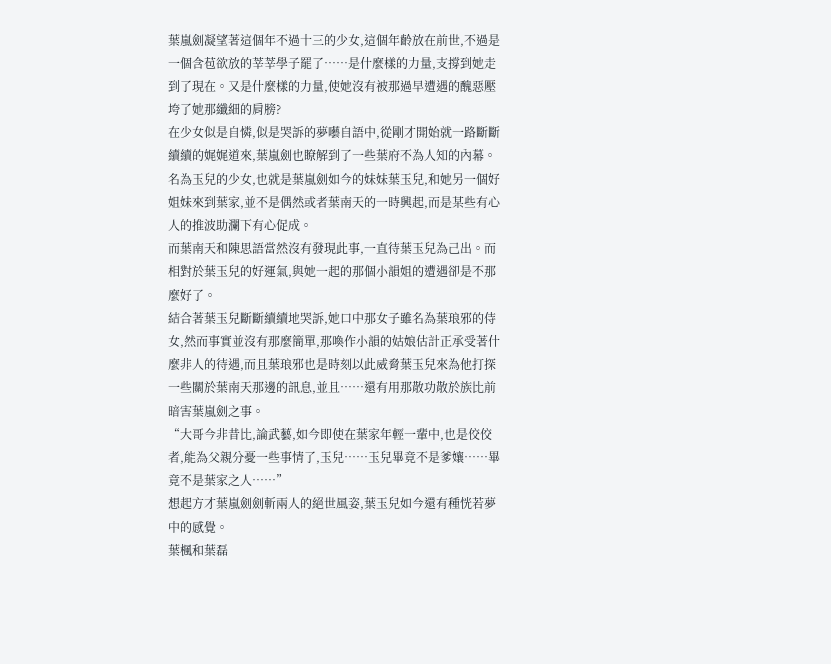葉嵐劍凝望著這個年不過十三的少女,這個年齡放在前世,不過是一個含苞欲放的莘莘學子罷了……是什麼樣的力量,支撐到她走到了現在。又是什麼樣的力量,使她沒有被那過早遭遇的醜惡壓垮了她那纖細的肩膀?
在少女似是自憐,似是哭訴的夢囈自語中,從剛才開始就一路斷斷續續的娓娓道來,葉嵐劍也瞭解到了一些葉府不為人知的內幕。
名為玉兒的少女,也就是葉嵐劍如今的妹妹葉玉兒,和她另一個好姐妹來到葉家,並不是偶然或者葉南天的一時興起,而是某些有心人的推波助瀾下有心促成。
而葉南天和陳思語當然沒有發現此事,一直待葉玉兒為己出。而相對於葉玉兒的好運氣,與她一起的那個小韻姐的遭遇卻是不那麼好了。
結合著葉玉兒斷斷續續地哭訴,她口中那女子雖名為葉琅邪的侍女,然而事實並沒有那麼簡單,那喚作小韻的姑娘估計正承受著什麼非人的待遇,而且葉琅邪也是時刻以此威脅葉玉兒來為他打探一些關於葉南天那邊的訊息,並且……還有用那散功散於族比前暗害葉嵐劍之事。
“大哥今非昔比,論武藝,如今即使在葉家年輕一輩中,也是佼佼者,能為父親分憂一些事情了,玉兒……玉兒畢竟不是爹孃……畢竟不是葉家之人……”
想起方才葉嵐劍劍斬兩人的絕世風姿,葉玉兒如今還有種恍若夢中的感覺。
葉楓和葉磊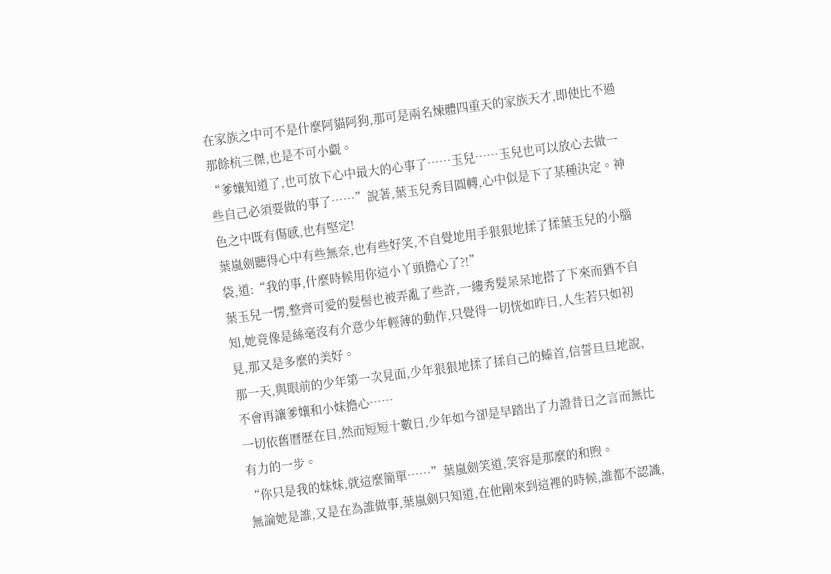在家族之中可不是什麼阿貓阿狗,那可是兩名煉體四重天的家族天才,即使比不過那餘杭三傑,也是不可小覷。
“爹孃知道了,也可放下心中最大的心事了……玉兒……玉兒也可以放心去做一些自己必須要做的事了……”說著,葉玉兒秀目圓轉,心中似是下了某種決定。神色之中既有傷感,也有堅定!
葉嵐劍聽得心中有些無奈,也有些好笑,不自覺地用手狠狠地揉了揉葉玉兒的小腦袋,道:“我的事,什麼時候用你這小丫頭擔心了?!”
葉玉兒一愣,整齊可愛的髮髻也被弄亂了些許,一縷秀髮呆呆地搭了下來而猶不自知,她竟像是絲毫沒有介意少年輕薄的動作,只覺得一切恍如昨日,人生若只如初見,那又是多麼的美好。
那一天,與眼前的少年第一次見面,少年狠狠地揉了揉自己的螓首,信誓旦旦地說,不會再讓爹孃和小妹擔心……
一切依舊曆歷在目,然而短短十數日,少年如今卻是早踏出了力證昔日之言而無比有力的一步。
“你只是我的妹妹,就這麼簡單……”葉嵐劍笑道,笑容是那麼的和煦。
無論她是誰,又是在為誰做事,葉嵐劍只知道,在他剛來到這裡的時候,誰都不認識,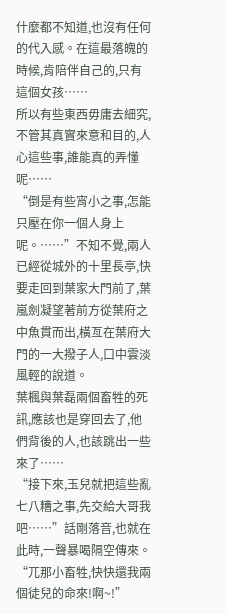什麼都不知道,也沒有任何的代入感。在這最落魄的時候,肯陪伴自己的,只有這個女孩……
所以有些東西毋庸去細究,不管其真實來意和目的,人心這些事,誰能真的弄懂呢……
“倒是有些宵小之事,怎能只壓在你一個人身上呢。……”不知不覺,兩人已經從城外的十里長亭,快要走回到葉家大門前了,葉嵐劍凝望著前方從葉府之中魚貫而出,橫亙在葉府大門的一大撥子人,口中雲淡風輕的說道。
葉楓與葉磊兩個畜牲的死訊,應該也是穿回去了,他們背後的人,也該跳出一些來了……
“接下來,玉兒就把這些亂七八糟之事,先交給大哥我吧……”話剛落音,也就在此時,一聲暴喝隔空傳來。
“兀那小畜牲,快快還我兩個徒兒的命來!啊~!”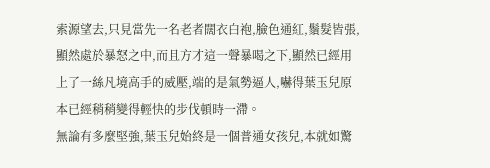索源望去,只見當先一名老者闊衣白袍,臉色通紅,鬚髮皆張,顯然處於暴怒之中,而且方才這一聲暴喝之下,顯然已經用上了一絲凡境高手的威壓,端的是氣勢逼人,嚇得葉玉兒原本已經稍稍變得輕快的步伐頓時一滯。
無論有多麼堅強,葉玉兒始終是一個普通女孩兒,本就如驚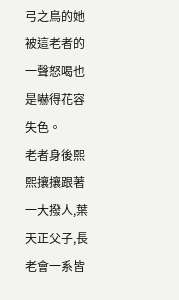弓之鳥的她被這老者的一聲怒喝也是嚇得花容失色。
老者身後熙熙攘攘跟著一大撥人,葉天正父子,長老會一系皆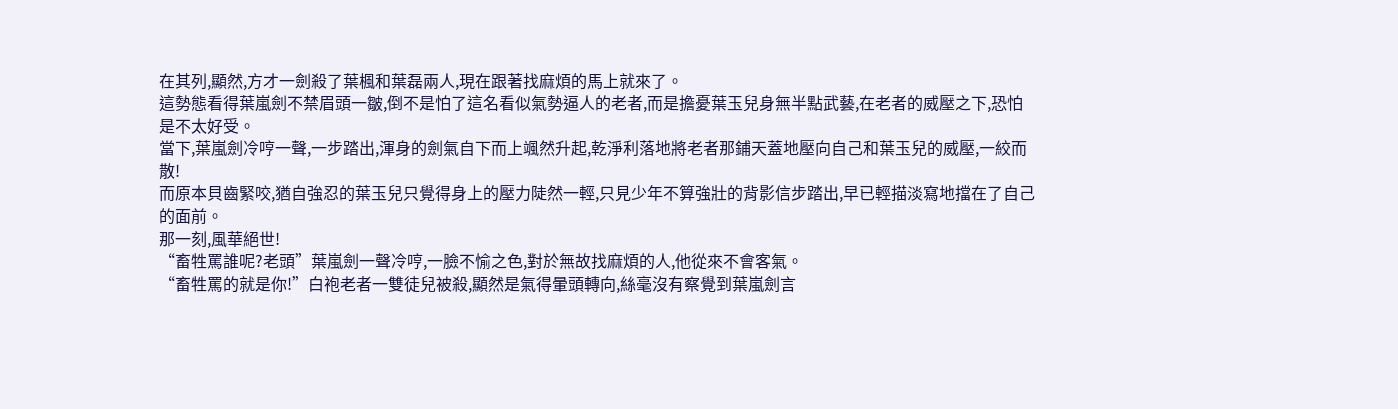在其列,顯然,方才一劍殺了葉楓和葉磊兩人,現在跟著找麻煩的馬上就來了。
這勢態看得葉嵐劍不禁眉頭一皺,倒不是怕了這名看似氣勢逼人的老者,而是擔憂葉玉兒身無半點武藝,在老者的威壓之下,恐怕是不太好受。
當下,葉嵐劍冷哼一聲,一步踏出,渾身的劍氣自下而上颯然升起,乾淨利落地將老者那鋪天蓋地壓向自己和葉玉兒的威壓,一絞而散!
而原本貝齒緊咬,猶自強忍的葉玉兒只覺得身上的壓力陡然一輕,只見少年不算強壯的背影信步踏出,早已輕描淡寫地擋在了自己的面前。
那一刻,風華絕世!
“畜牲罵誰呢?老頭”葉嵐劍一聲冷哼,一臉不愉之色,對於無故找麻煩的人,他從來不會客氣。
“畜牲罵的就是你!”白袍老者一雙徒兒被殺,顯然是氣得暈頭轉向,絲毫沒有察覺到葉嵐劍言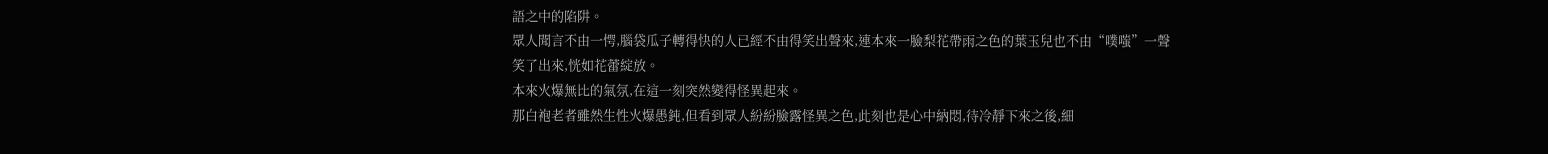語之中的陷阱。
眾人聞言不由一愕,腦袋瓜子轉得快的人已經不由得笑出聲來,連本來一臉梨花帶雨之色的葉玉兒也不由“噗嗤”一聲笑了出來,恍如花蕾綻放。
本來火爆無比的氣氛,在這一刻突然變得怪異起來。
那白袍老者雖然生性火爆愚鈍,但看到眾人紛紛臉露怪異之色,此刻也是心中納悶,待冷靜下來之後,細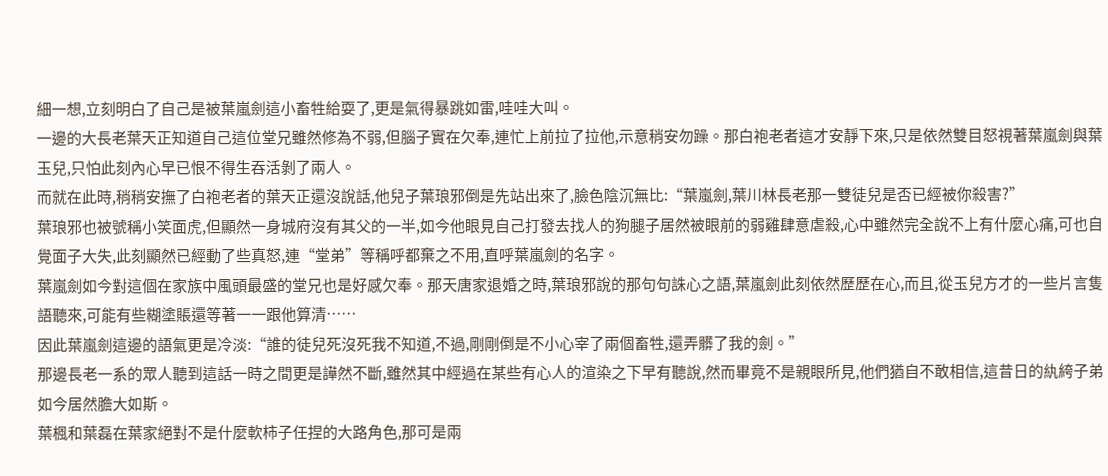細一想,立刻明白了自己是被葉嵐劍這小畜牲給耍了,更是氣得暴跳如雷,哇哇大叫。
一邊的大長老葉天正知道自己這位堂兄雖然修為不弱,但腦子實在欠奉,連忙上前拉了拉他,示意稍安勿躁。那白袍老者這才安靜下來,只是依然雙目怒視著葉嵐劍與葉玉兒,只怕此刻內心早已恨不得生吞活剝了兩人。
而就在此時,稍稍安撫了白袍老者的葉天正還沒說話,他兒子葉琅邪倒是先站出來了,臉色陰沉無比:“葉嵐劍,葉川林長老那一雙徒兒是否已經被你殺害?”
葉琅邪也被號稱小笑面虎,但顯然一身城府沒有其父的一半,如今他眼見自己打發去找人的狗腿子居然被眼前的弱雞肆意虐殺,心中雖然完全說不上有什麼心痛,可也自覺面子大失,此刻顯然已經動了些真怒,連“堂弟”等稱呼都棄之不用,直呼葉嵐劍的名字。
葉嵐劍如今對這個在家族中風頭最盛的堂兄也是好感欠奉。那天唐家退婚之時,葉琅邪說的那句句誅心之語,葉嵐劍此刻依然歷歷在心,而且,從玉兒方才的一些片言隻語聽來,可能有些糊塗賬還等著一一跟他算清……
因此葉嵐劍這邊的語氣更是冷淡:“誰的徒兒死沒死我不知道,不過,剛剛倒是不小心宰了兩個畜牲,還弄髒了我的劍。”
那邊長老一系的眾人聽到這話一時之間更是譁然不斷,雖然其中經過在某些有心人的渲染之下早有聽說,然而畢竟不是親眼所見,他們猶自不敢相信,這昔日的紈絝子弟如今居然膽大如斯。
葉楓和葉磊在葉家絕對不是什麼軟柿子任捏的大路角色,那可是兩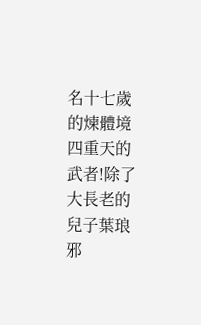名十七歲的煉體境四重天的武者!除了大長老的兒子葉琅邪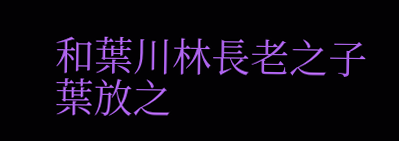和葉川林長老之子葉放之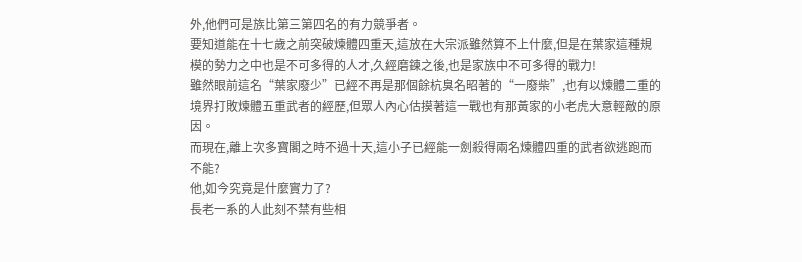外,他們可是族比第三第四名的有力競爭者。
要知道能在十七歲之前突破煉體四重天,這放在大宗派雖然算不上什麼,但是在葉家這種規模的勢力之中也是不可多得的人才,久經磨鍊之後,也是家族中不可多得的戰力!
雖然眼前這名“葉家廢少”已經不再是那個餘杭臭名昭著的“一廢柴”,也有以煉體二重的境界打敗煉體五重武者的經歷,但眾人內心估摸著這一戰也有那黃家的小老虎大意輕敵的原因。
而現在,離上次多寶閣之時不過十天,這小子已經能一劍殺得兩名煉體四重的武者欲逃跑而不能?
他,如今究竟是什麼實力了?
長老一系的人此刻不禁有些相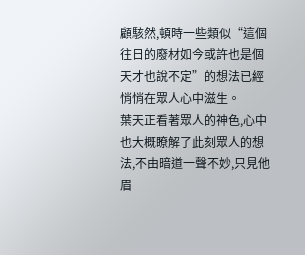顧駭然,頓時一些類似“這個往日的廢材如今或許也是個天才也說不定”的想法已經悄悄在眾人心中滋生。
葉天正看著眾人的神色,心中也大概瞭解了此刻眾人的想法,不由暗道一聲不妙,只見他眉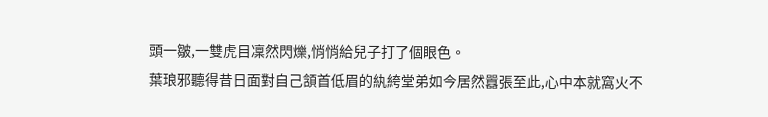頭一皺,一雙虎目凜然閃爍,悄悄給兒子打了個眼色。
葉琅邪聽得昔日面對自己頷首低眉的紈絝堂弟如今居然囂張至此,心中本就窩火不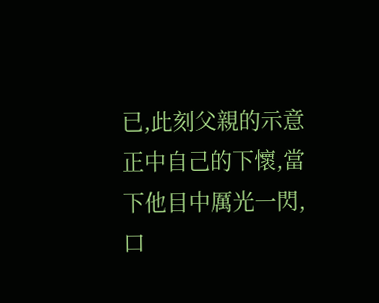已,此刻父親的示意正中自己的下懷,當下他目中厲光一閃,口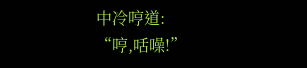中冷哼道:
“哼,咶噪!”